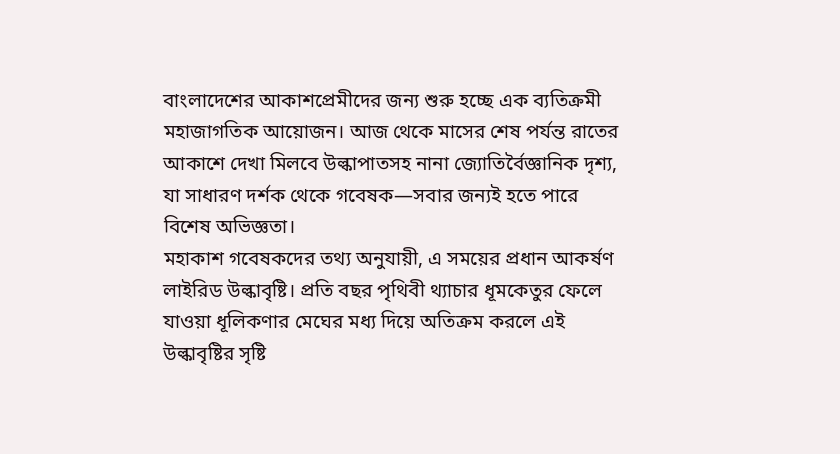বাংলাদেশের আকাশপ্রেমীদের জন্য শুরু হচ্ছে এক ব্যতিক্রমী মহাজাগতিক আয়োজন। আজ থেকে মাসের শেষ পর্যন্ত রাতের আকাশে দেখা মিলবে উল্কাপাতসহ নানা জ্যোতির্বৈজ্ঞানিক দৃশ্য, যা সাধারণ দর্শক থেকে গবেষক—সবার জন্যই হতে পারে বিশেষ অভিজ্ঞতা।
মহাকাশ গবেষকদের তথ্য অনুযায়ী, এ সময়ের প্রধান আকর্ষণ লাইরিড উল্কাবৃষ্টি। প্রতি বছর পৃথিবী থ্যাচার ধূমকেতুর ফেলে যাওয়া ধূলিকণার মেঘের মধ্য দিয়ে অতিক্রম করলে এই উল্কাবৃষ্টির সৃষ্টি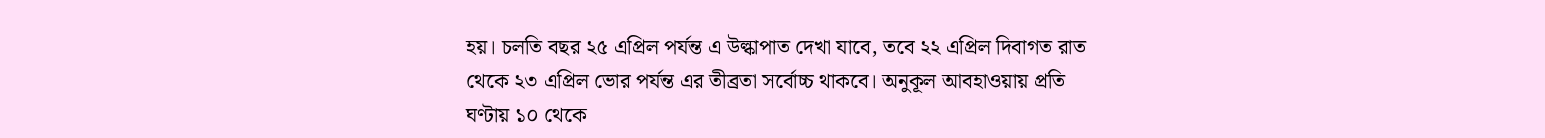হয়। চলতি বছর ২৫ এপ্রিল পর্যন্ত এ উল্কাপাত দেখা যাবে, তবে ২২ এপ্রিল দিবাগত রাত থেকে ২৩ এপ্রিল ভোর পর্যন্ত এর তীব্রতা সর্বোচ্চ থাকবে। অনুকূল আবহাওয়ায় প্রতি ঘণ্টায় ১০ থেকে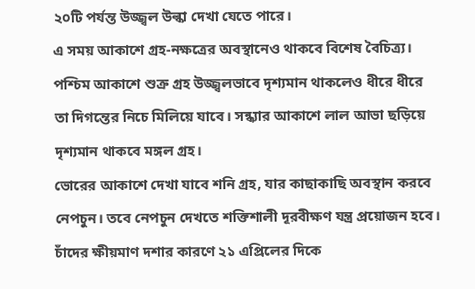২০টি পর্যন্ত উজ্জ্বল উল্কা দেখা যেতে পারে।
এ সময় আকাশে গ্রহ-নক্ষত্রের অবস্থানেও থাকবে বিশেষ বৈচিত্র্য। পশ্চিম আকাশে শুক্র গ্রহ উজ্জ্বলভাবে দৃশ্যমান থাকলেও ধীরে ধীরে তা দিগন্তের নিচে মিলিয়ে যাবে। সন্ধ্যার আকাশে লাল আভা ছড়িয়ে দৃশ্যমান থাকবে মঙ্গল গ্রহ।
ভোরের আকাশে দেখা যাবে শনি গ্রহ, যার কাছাকাছি অবস্থান করবে নেপচুন। তবে নেপচুন দেখতে শক্তিশালী দূরবীক্ষণ যন্ত্র প্রয়োজন হবে।
চাঁদের ক্ষীয়মাণ দশার কারণে ২১ এপ্রিলের দিকে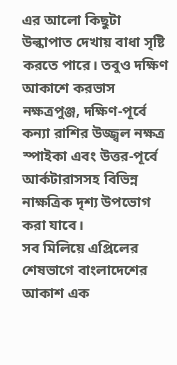এর আলো কিছুটা উল্কাপাত দেখায় বাধা সৃষ্টি করতে পারে। তবুও দক্ষিণ আকাশে করভাস নক্ষত্রপুঞ্জ, দক্ষিণ-পূর্বে কন্যা রাশির উজ্জ্বল নক্ষত্র স্পাইকা এবং উত্তর-পূর্বে আর্কটারাসসহ বিভিন্ন নাক্ষত্রিক দৃশ্য উপভোগ করা যাবে।
সব মিলিয়ে এপ্রিলের শেষভাগে বাংলাদেশের আকাশ এক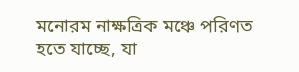মনোরম নাক্ষত্রিক মঞ্চে পরিণত হতে যাচ্ছে, যা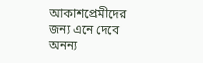আকাশপ্রেমীদের জন্য এনে দেবে অনন্য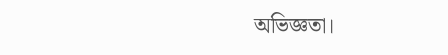অভিজ্ঞতা।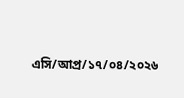এসি/আপ্র/১৭/০৪/২০২৬